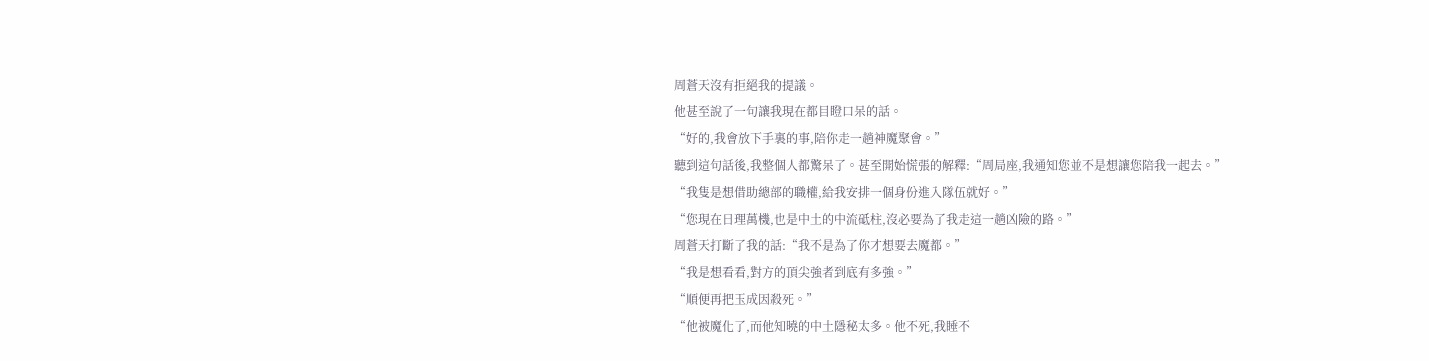周蒼天沒有拒絕我的提議。
他甚至說了一句讓我現在都目瞪口呆的話。
“好的,我會放下手裏的事,陪你走一趟神魔聚會。”
聽到這句話後,我整個人都驚呆了。甚至開始慌張的解釋:“周局座,我通知您並不是想讓您陪我一起去。”
“我隻是想借助總部的職權,給我安排一個身份進入隊伍就好。”
“您現在日理萬機,也是中土的中流砥柱,沒必要為了我走這一趟凶險的路。”
周蒼天打斷了我的話:“我不是為了你才想要去魔都。”
“我是想看看,對方的頂尖強者到底有多強。”
“順便再把玉成因殺死。”
“他被魔化了,而他知曉的中土隱秘太多。他不死,我睡不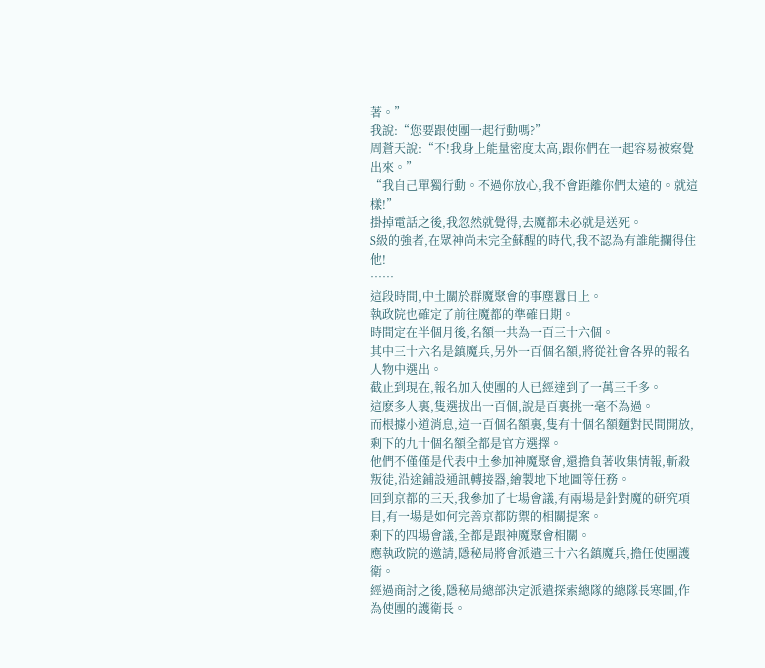著。”
我說:“您要跟使團一起行動嗎?”
周蒼天說:“不!我身上能量密度太高,跟你們在一起容易被察覺出來。”
“我自己單獨行動。不過你放心,我不會距離你們太遠的。就這樣!”
掛掉電話之後,我忽然就覺得,去魔都未必就是送死。
S級的強者,在眾神尚未完全蘇醒的時代,我不認為有誰能攔得住他!
……
這段時間,中土關於群魔聚會的事塵囂日上。
執政院也確定了前往魔都的準確日期。
時間定在半個月後,名額一共為一百三十六個。
其中三十六名是鎮魔兵,另外一百個名額,將從社會各界的報名人物中選出。
截止到現在,報名加入使團的人已經達到了一萬三千多。
這麽多人裏,隻選拔出一百個,說是百裏挑一毫不為過。
而根據小道消息,這一百個名額裏,隻有十個名額麵對民間開放,剩下的九十個名額全都是官方選擇。
他們不僅僅是代表中土參加神魔聚會,還擔負著收集情報,斬殺叛徒,沿途鋪設通訊轉接器,繪製地下地圖等任務。
回到京都的三天,我參加了七場會議,有兩場是針對魔的研究項目,有一場是如何完善京都防禦的相關提案。
剩下的四場會議,全都是跟神魔聚會相關。
應執政院的邀請,隱秘局將會派遣三十六名鎮魔兵,擔任使團護衛。
經過商討之後,隱秘局總部決定派遣探索總隊的總隊長寒圖,作為使團的護衛長。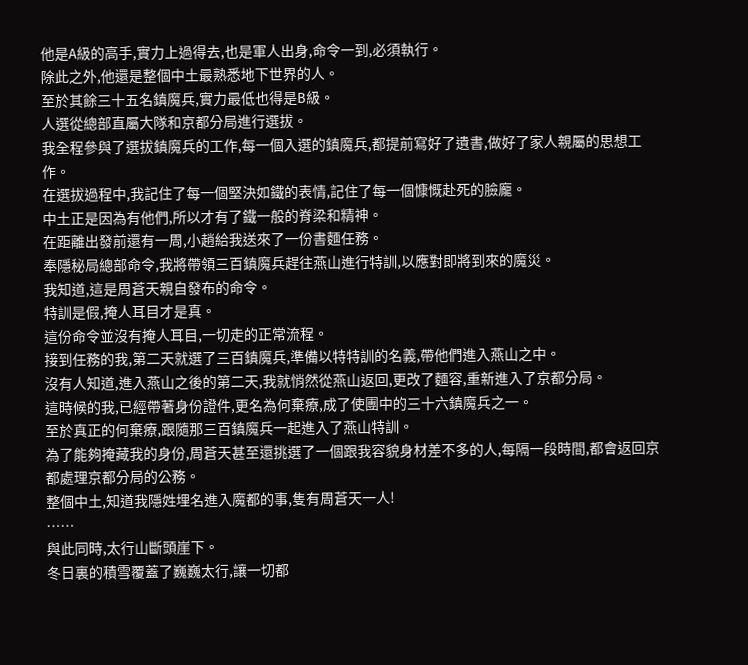他是A級的高手,實力上過得去,也是軍人出身,命令一到,必須執行。
除此之外,他還是整個中土最熟悉地下世界的人。
至於其餘三十五名鎮魔兵,實力最低也得是B級。
人選從總部直屬大隊和京都分局進行選拔。
我全程參與了選拔鎮魔兵的工作,每一個入選的鎮魔兵,都提前寫好了遺書,做好了家人親屬的思想工作。
在選拔過程中,我記住了每一個堅決如鐵的表情,記住了每一個慷慨赴死的臉龐。
中土正是因為有他們,所以才有了鐵一般的脊梁和精神。
在距離出發前還有一周,小趙給我送來了一份書麵任務。
奉隱秘局總部命令,我將帶領三百鎮魔兵趕往燕山進行特訓,以應對即將到來的魔災。
我知道,這是周蒼天親自發布的命令。
特訓是假,掩人耳目才是真。
這份命令並沒有掩人耳目,一切走的正常流程。
接到任務的我,第二天就選了三百鎮魔兵,準備以特特訓的名義,帶他們進入燕山之中。
沒有人知道,進入燕山之後的第二天,我就悄然從燕山返回,更改了麵容,重新進入了京都分局。
這時候的我,已經帶著身份證件,更名為何棄療,成了使團中的三十六鎮魔兵之一。
至於真正的何棄療,跟隨那三百鎮魔兵一起進入了燕山特訓。
為了能夠掩藏我的身份,周蒼天甚至還挑選了一個跟我容貌身材差不多的人,每隔一段時間,都會返回京都處理京都分局的公務。
整個中土,知道我隱姓埋名進入魔都的事,隻有周蒼天一人!
……
與此同時,太行山斷頭崖下。
冬日裏的積雪覆蓋了巍巍太行,讓一切都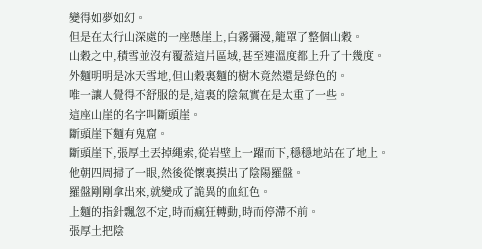變得如夢如幻。
但是在太行山深處的一座懸崖上,白霧彌漫,籠罩了整個山穀。
山穀之中,積雪並沒有覆蓋這片區域,甚至連溫度都上升了十幾度。
外麵明明是冰天雪地,但山穀裏麵的樹木竟然還是綠色的。
唯一讓人覺得不舒服的是,這裏的陰氣實在是太重了一些。
這座山崖的名字叫斷頭崖。
斷頭崖下麵有鬼窟。
斷頭崖下,張厚土丟掉繩索,從岩壁上一躍而下,穩穩地站在了地上。
他朝四周掃了一眼,然後從懷裏摸出了陰陽羅盤。
羅盤剛剛拿出來,就變成了詭異的血紅色。
上麵的指針飄忽不定,時而瘋狂轉動,時而停滯不前。
張厚土把陰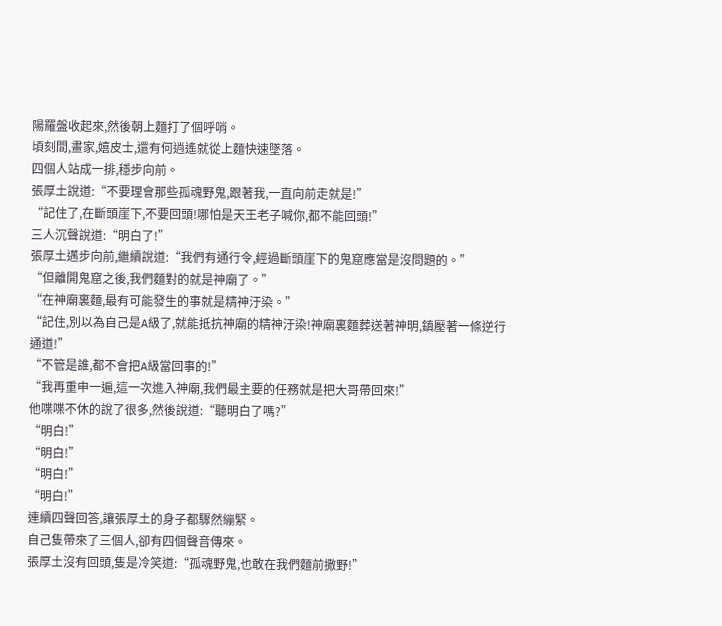陽羅盤收起來,然後朝上麵打了個呼哨。
頃刻間,畫家,嬉皮士,還有何逍遙就從上麵快速墜落。
四個人站成一排,穩步向前。
張厚土說道:“不要理會那些孤魂野鬼,跟著我,一直向前走就是!”
“記住了,在斷頭崖下,不要回頭!哪怕是天王老子喊你,都不能回頭!”
三人沉聲說道:“明白了!”
張厚土邁步向前,繼續說道:“我們有通行令,經過斷頭崖下的鬼窟應當是沒問題的。”
“但離開鬼窟之後,我們麵對的就是神廟了。”
“在神廟裏麵,最有可能發生的事就是精神汙染。”
“記住,別以為自己是A級了,就能抵抗神廟的精神汙染!神廟裏麵葬送著神明,鎮壓著一條逆行通道!”
“不管是誰,都不會把A級當回事的!”
“我再重申一遍,這一次進入神廟,我們最主要的任務就是把大哥帶回來!”
他喋喋不休的說了很多,然後說道:“聽明白了嗎?”
“明白!”
“明白!”
“明白!”
“明白!”
連續四聲回答,讓張厚土的身子都驟然繃緊。
自己隻帶來了三個人,卻有四個聲音傳來。
張厚土沒有回頭,隻是冷笑道:“孤魂野鬼,也敢在我們麵前撒野!”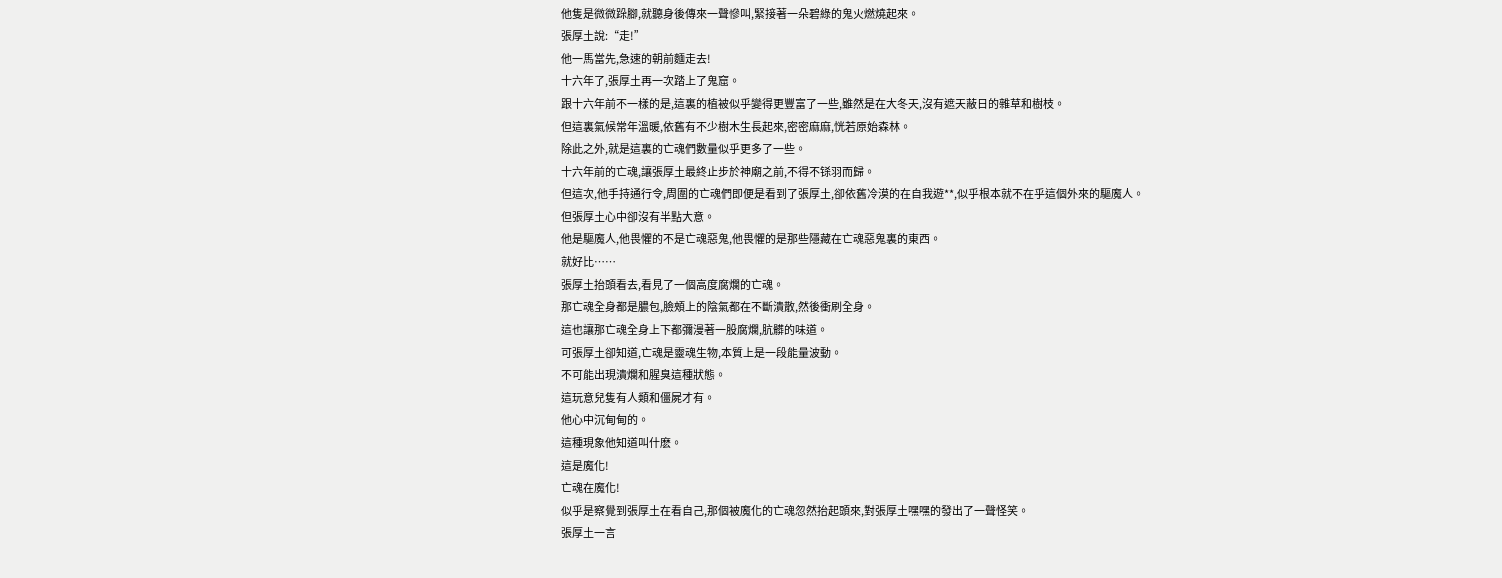他隻是微微跺腳,就聽身後傳來一聲慘叫,緊接著一朵碧綠的鬼火燃燒起來。
張厚土說:“走!”
他一馬當先,急速的朝前麵走去!
十六年了,張厚土再一次踏上了鬼窟。
跟十六年前不一樣的是,這裏的植被似乎變得更豐富了一些,雖然是在大冬天,沒有遮天蔽日的雜草和樹枝。
但這裏氣候常年溫暖,依舊有不少樹木生長起來,密密麻麻,恍若原始森林。
除此之外,就是這裏的亡魂們數量似乎更多了一些。
十六年前的亡魂,讓張厚土最終止步於神廟之前,不得不铩羽而歸。
但這次,他手持通行令,周圍的亡魂們即便是看到了張厚土,卻依舊冷漠的在自我遊**,似乎根本就不在乎這個外來的驅魔人。
但張厚土心中卻沒有半點大意。
他是驅魔人,他畏懼的不是亡魂惡鬼,他畏懼的是那些隱藏在亡魂惡鬼裏的東西。
就好比……
張厚土抬頭看去,看見了一個高度腐爛的亡魂。
那亡魂全身都是膿包,臉頰上的陰氣都在不斷潰散,然後衝刷全身。
這也讓那亡魂全身上下都彌漫著一股腐爛,肮髒的味道。
可張厚土卻知道,亡魂是靈魂生物,本質上是一段能量波動。
不可能出現潰爛和腥臭這種狀態。
這玩意兒隻有人類和僵屍才有。
他心中沉甸甸的。
這種現象他知道叫什麽。
這是魔化!
亡魂在魔化!
似乎是察覺到張厚土在看自己,那個被魔化的亡魂忽然抬起頭來,對張厚土嘿嘿的發出了一聲怪笑。
張厚土一言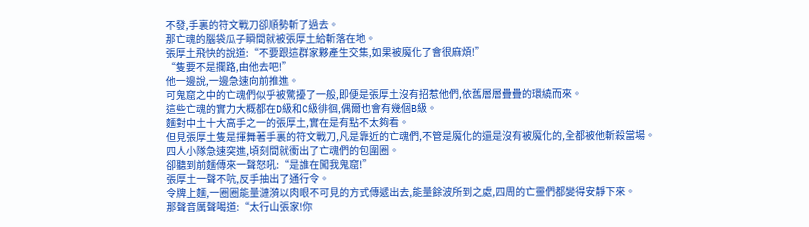不發,手裏的符文戰刀卻順勢斬了過去。
那亡魂的腦袋瓜子瞬間就被張厚土給斬落在地。
張厚土飛快的說道:“不要跟這群家夥產生交集,如果被魔化了會很麻煩!”
“隻要不是攔路,由他去吧!”
他一邊說,一邊急速向前推進。
可鬼窟之中的亡魂們似乎被驚擾了一般,即便是張厚土沒有招惹他們,依舊層層疊疊的環繞而來。
這些亡魂的實力大概都在D級和C級徘徊,偶爾也會有幾個B級。
麵對中土十大高手之一的張厚土,實在是有點不太夠看。
但見張厚土隻是揮舞著手裏的符文戰刀,凡是靠近的亡魂們,不管是魔化的還是沒有被魔化的,全都被他斬殺當場。
四人小隊急速突進,頃刻間就衝出了亡魂們的包圍圈。
卻聽到前麵傳來一聲怒吼:“是誰在闖我鬼窟!”
張厚土一聲不吭,反手抽出了通行令。
令牌上麵,一圈圈能量漣漪以肉眼不可見的方式傳遞出去,能量餘波所到之處,四周的亡靈們都變得安靜下來。
那聲音厲聲喝道:“太行山張家!你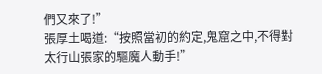們又來了!”
張厚土喝道:“按照當初的約定,鬼窟之中,不得對太行山張家的驅魔人動手!”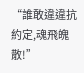“誰敢違違抗約定,魂飛魄散!”